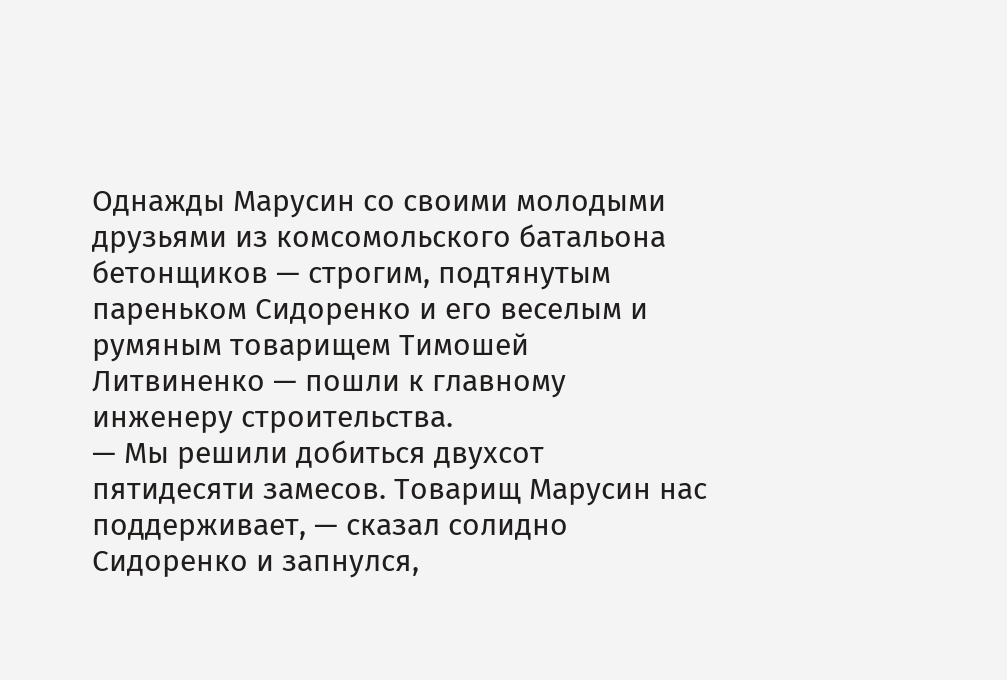Однажды Марусин со своими молодыми друзьями из комсомольского батальона бетонщиков — строгим, подтянутым пареньком Сидоренко и его веселым и румяным товарищем Тимошей Литвиненко — пошли к главному инженеру строительства.
— Мы решили добиться двухсот пятидесяти замесов. Товарищ Марусин нас поддерживает, — сказал солидно Сидоренко и запнулся,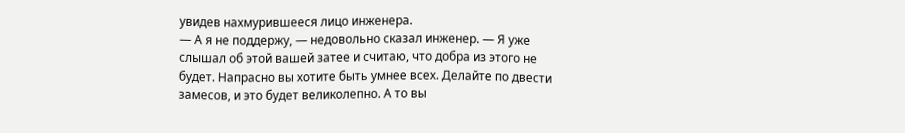увидев нахмурившееся лицо инженера.
— А я не поддержу, — недовольно сказал инженер. — Я уже слышал об этой вашей затее и считаю, что добра из этого не будет. Напрасно вы хотите быть умнее всех. Делайте по двести замесов, и это будет великолепно. А то вы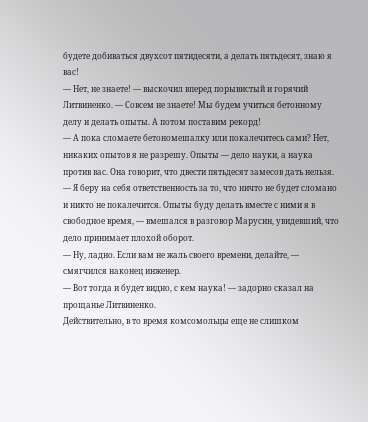будете добиваться двухсот пятидесяти, а делать пятьдесят, знаю я вас!
— Нет, не знаете! — выскочил вперед порывистый и горячий Литвиненко. — Совсем не знаете! Мы будем учиться бетонному делу и делать опыты. А потом поставим рекорд!
— А пока сломаете бетономешалку или покалечитесь сами? Нет, никаких опытов я не разрешу. Опыты — дело науки, а наука против вас. Она говорит, что двести пятьдесят замесов дать нельзя.
— Я беру на себя ответственность за то, что ничто не будет сломано и никто не покалечится. Опыты буду делать вместе с ними я в свободное время, — вмешался в разговор Марусин, увидевший, что дело принимает плохой оборот.
— Ну, ладно. Если вам не жаль своего времени, делайте, — смягчился наконец инженер.
— Вот тогда и будет видно, с кем наука! — задорно сказал на прощанье Литвиненко.
Действительно, в то время комсомольцы еще не слишком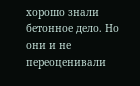хорошо знали бетонное дело. Но они и не переоценивали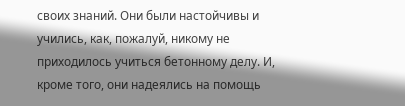своих знаний. Они были настойчивы и учились, как, пожалуй, никому не приходилось учиться бетонному делу. И, кроме того, они надеялись на помощь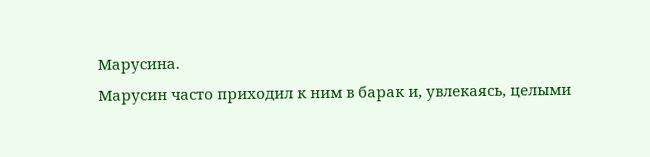Марусина.
Марусин часто приходил к ним в барак и, увлекаясь, целыми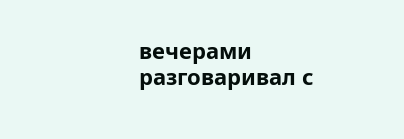вечерами разговаривал с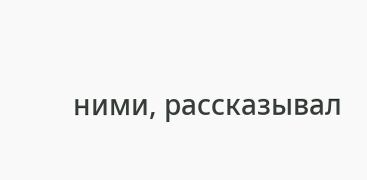ними, рассказывал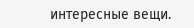интересные вещи.